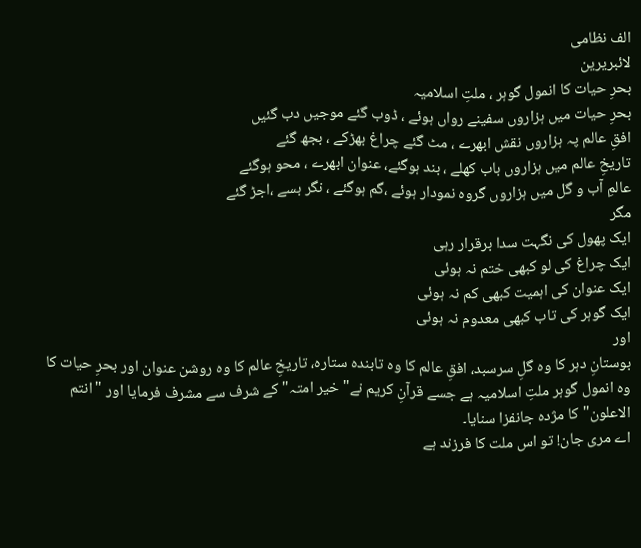الف نظامی
لائبریرین
بحرِ حیات کا انمول گوہر ، ملتِ اسلامیہ
بحرِ حیات میں ہزاروں سفینے رواں ہوئے ، ڈوب گئے موجیں دب گئیں
افقِ عالم پہ ہزاروں نقش ابھرے ، مٹ گئے چراغ بھڑکے ، بجھ گئے
تاریخِ عالم میں ہزاروں باب کھلے ، بند ہوگئے، عنوان ابھرے ، محو ہوگئے
عالمِ آب و گل میں ہزاروں گروہ نمودار ہوئے ،گم ہوگئے ، نگر بسے ،اجڑ گئے
مگر
ایک پھول کی نگہت سدا برقرار رہی
ایک چراغ کی لو کبھی ختم نہ ہوئی
ایک عنوان کی اہمیت کبھی کم نہ ہوئی
ایک گوہر کی تاب کبھی معدوم نہ ہوئی
اور
بوستانِ دہر کا وہ گلِ سرسبد، افقِ عالم کا وہ تابندہ ستارہ، تاریخِ عالم کا وہ روشن عنوان اور بحرِ حیات کا وہ انمول گوہر ملتِ اسلامیہ ہے جسے قرآنِ کریم نے"خیر امتہ" کے شرف سے مشرف فرمایا اور "انتم الاعلون" کا مژدہ جانفزا سنایا۔
اے مری جان! تو اس ملت کا فرزند ہے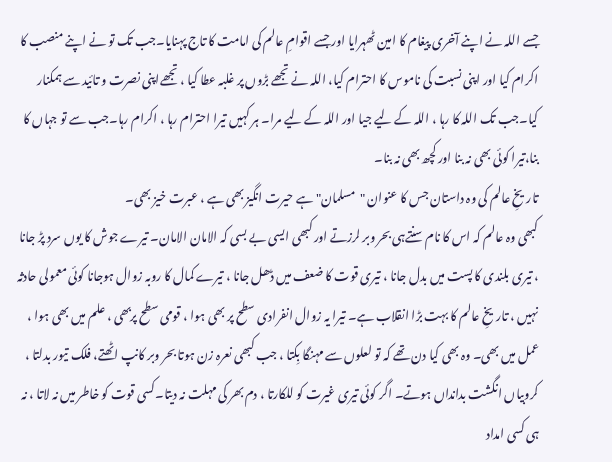جسے اللہ نے اپنے آخری پیغام کا امین ٹھہرایا اور جسے اقوامِ عالم کی امامت کا تاج پہنایا۔جب تک تو نے اپنے منصب کا اکرام کیا اور اپنی نسبت کی ناموس کا احترام کیا، اللہ نے تجھے بڑوں پر غلبہ عطا کیا ، تجھےاپنی نصرت و تائید سے ہمکنار کیا۔جب تک اللہ کا رہا ، اللہ کے لیے جیا اور اللہ کے لیے مرا۔ ہر کہیں تیرا احترام رہا ، اکرام رہا۔جب سے تو جہاں کا بنا،تیرا کوئی بھی نہ بنا اور کچھ بھی نہ بنا۔
تاریخِ عالم کی وہ داستان جس کا عنوان "مسلمان" ہے حیرت انگیز بھی ہے ، عبرت خیز بھی۔
کبھی وہ عالم کہ اس کا نام سنتےہی بحر وبر لرزتے اور کبھی ایسی بے بسی کہ الامان الامان۔ تیرے جوش کا یوں سرد پڑ جانا ، تیری بلندی کا پست میں بدل جانا ، تیری قوت کا ضعف میں ڈھل جانا ، تیرے کمال کا روبہ زوال ہوجانا کوئی معمولی حادثہ نہیں ، تاریخِ عالم کا بہت بڑا انقلاب ہے۔ تیرا یہ زوال انفرادی سطح پر بھی ہوا ، قومی سطح پربھی ، علم میں بھی ہوا ، عمل میں بھی۔ وہ بھی کیا دن تھے کہ تو لعلوں سے مہنگا بِکتا ، جب کبھی نعرہ زن ہوتا بحر وبر کانپ اٹھتے، فلک تیور بدلتا ، کروبیاں انگشت بدانداں ہوتے۔ اگر کوئی تیری غیرت کو للکارتا ، دم بھر کی مہلت نہ دیتا۔کسی قوت کو خاطر میں نہ لاتا ، نہ ہی کسی امداد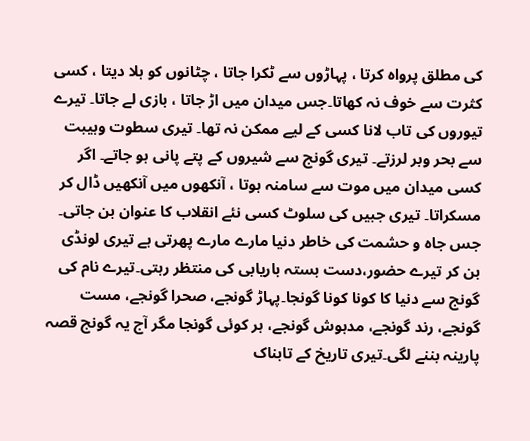کی مطلق پرواہ کرتا ، پہاڑوں سے ٹکرا جاتا ، چٹانوں کو ہلا دیتا ، کسی کثرت سے خوف نہ کھاتا۔جس میدان میں اڑ جاتا ، بازی لے جاتا۔ تیرے تیوروں کی تاب لانا کسی کے لیے ممکن نہ تھا۔ تیری سطوت وہیبت سے بحر وبر لرزتے۔ تیری گونج سے شیروں کے پتے پانی ہو جاتے۔ اگر کسی میدان میں موت سے سامنہ ہوتا ، آنکھوں میں آنکھیں ڈال کر مسکراتا۔ تیری جبیں کی سلوٹ کسی نئے انقلاب کا عنوان بن جاتی۔
جس جاہ و حشمت کی خاطر دنیا مارے مارے پھرتی ہے تیری لونڈی بن کر تیرے حضور،دست بستہ باریابی کی منتظر رہتی۔تیرے نام کی گونج سے دنیا کا کونا کونا گونجا۔پہاڑ گونجے، صحرا گونجے، مست گونجے، رند گونجے، مدہوش گونجے، ہر کوئی گونجا مگر آج یہ گونج قصہ پارینہ بننے لگی۔تیری تاریخ کے تابناک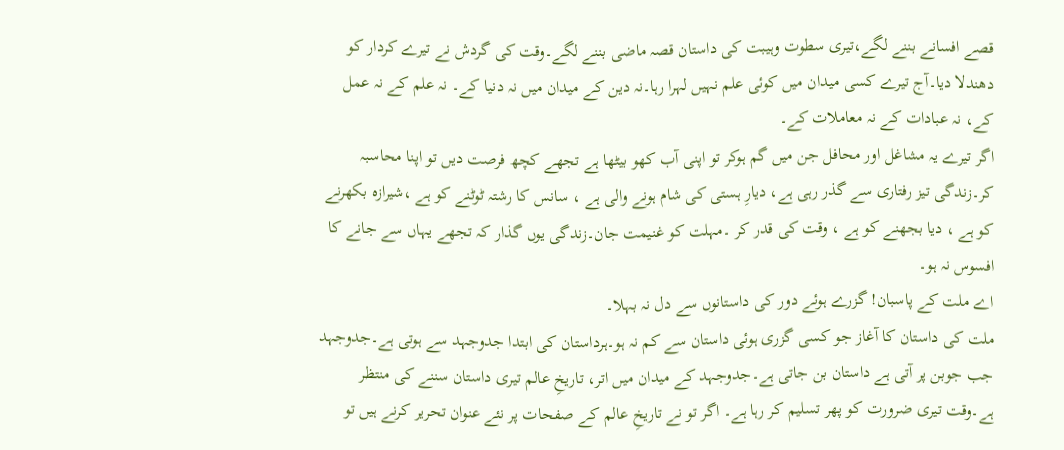قصے افسانے بننے لگے،تیری سطوت وہیبت کی داستان قصہ ماضی بننے لگے۔وقت کی گردش نے تیرے کردار کو دھندلا دیا۔آج تیرے کسی میدان میں کوئی علم نہیں لہرا رہا۔نہ دین کے میدان میں نہ دنیا کے۔ نہ علم کے نہ عمل کے، نہ عبادات کے نہ معاملات کے۔
اگر تیرے یہ مشاغل اور محافل جن میں گم ہوکر تو اپنی آب کھو بیٹھا ہے تجھے کچھ فرصت دیں تو اپنا محاسبہ کر۔زندگی تیز رفتاری سے گذر رہی ہے، دیارِ ہستی کی شام ہونے والی ہے ، سانس کا رشتہ ٹوٹنے کو ہے ،شیرازہ بکھرنے کو ہے ، دیا بجھنے کو ہے ، وقت کی قدر کر ۔مہلت کو غنیمت جان۔زندگی یوں گذار کہ تجھے یہاں سے جانے کا افسوس نہ ہو۔
اے ملت کے پاسبان! گزرے ہوئے دور کی داستانوں سے دل نہ بہلا۔
ملت کی داستان کا آغاز جو کسی گزری ہوئی داستان سے کم نہ ہو۔ہرداستان کی ابتدا جدوجہد سے ہوتی ہے۔جدوجہد جب جوبن پر آتی ہے داستان بن جاتی ہے۔جدوجہد کے میدان میں اتر، تاریخِ عالم تیری داستان سننے کی منتظر ہے۔وقت تیری ضرورت کو پھر تسلیم کر رہا ہے۔ اگر تو نے تاریخِ عالم کے صفحات پر نئے عنوان تحریر کرنے ہیں تو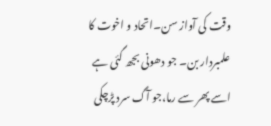وقت کی آواز سن۔اتحاد و اخوت کا علمبردار بن۔ جو دھونی بجھ گئی ہے اسے پھر سے رما،جو آگ سرد پڑچکی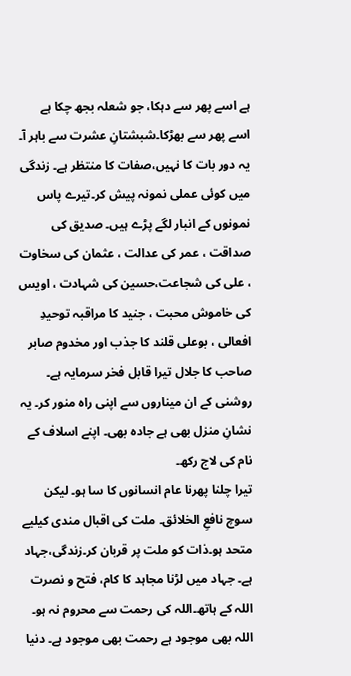ہے اسے پھر سے دہکا، جو شعلہ بجھ چکا ہے اسے پھر سے بھڑکا۔شبشتانِ عشرت سے باہر آ۔ یہ دور بات کا نہیں،صفات کا منتظر ہے۔ زندگی میں کوئی عملی نمونہ پیش کر۔تیرے پاس نمونوں کے انبار لگے پڑے ہیں۔ صدیق کی صداقت ، عمر کی عدالت ، عثمان کی سخاوت ، علی کی شجاعت،حسین کی شہادت ، اویس کی خاموش محبت ، جنید کا مراقبہ توحیدِ افعالی ، بوعلی قلند کا جذب اور مخدوم صابر صاحب کا جلال تیرا قابل فخر سرمایہ ہے۔ روشنی کے ان میناروں سے اپنی راہ منور کر۔ یہ نشانِ منزل بھی ہے جادہ بھی۔ اپنے اسلاف کے نام کی لاج رکھ۔
تیرا چلنا پھرنا عام انسانوں کا سا ہو۔ لیکن سوچ نافعِ الخلائق۔ ملت کی اقبال مندی کیلیے متحد ہو۔ذات کو ملت پر قربان کر۔زندگی،جہاد ہے۔ جہاد میں لڑنا مجاہد کا کام، فتح و نصرت اللہ کے ہاتھ۔اللہ کی رحمت سے محروم نہ ہو۔ اللہ بھی موجود ہے رحمت بھی موجود ہے۔ دنیا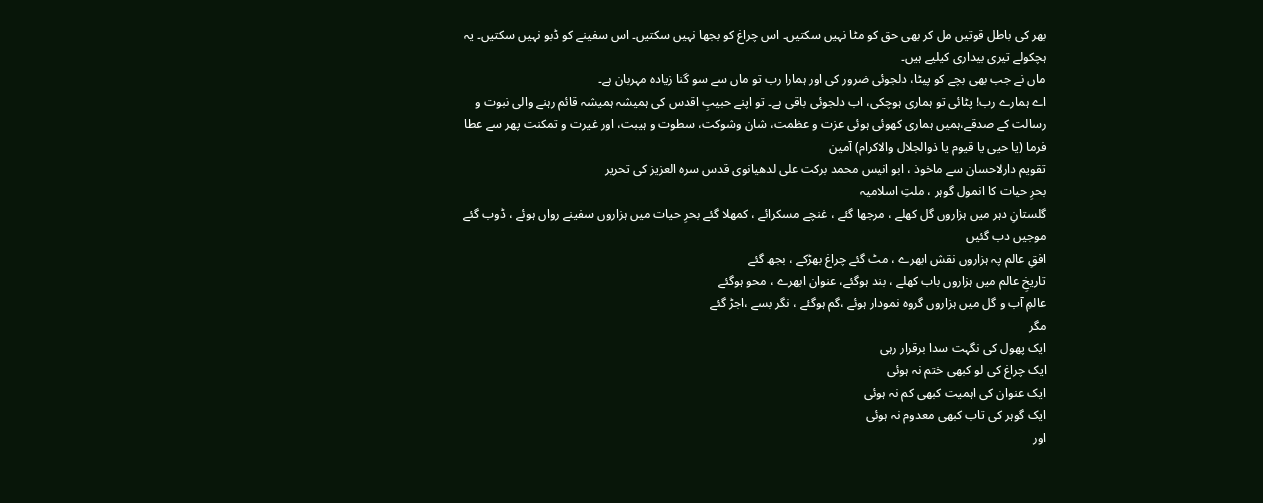بھر کی باطل قوتیں مل کر بھی حق کو مٹا نہیں سکتیں۔ اس چراغ کو بجھا نہیں سکتیں۔ اس سفینے کو ڈبو نہیں سکتیں۔ یہ ہچکولے تیری بیداری کیلیے ہیں۔
ماں نے جب بھی بچے کو پیٹا، دلجوئی ضرور کی اور ہمارا رب تو ماں سے سو گنا زیادہ مہربان ہے۔
اے ہمارے رب! پٹائی تو ہماری ہوچکی، اب دلجوئی باقی ہے۔ تو اپنے حبیبِ اقدس کی ہمیشہ ہمیشہ قائم رہنے والی نبوت و رسالت کے صدقے،ہمیں ہماری کھوئی ہوئی عزت و عظمت، شان وشوکت، سطوت و ہیبت، اور غیرت و تمکنت پھر سے عطا فرما (یا حیی یا قیوم یا ذوالجلال والاکرام) آمین
تقویم دارلاحسان سے ماخوذ ، ابو انیس محمد برکت علی لدھیانوی قدس سرہ العزیز کی تحریر
بحرِ حیات کا انمول گوہر ، ملتِ اسلامیہ
گلستانِ دہر میں ہزاروں گل کھلے ، مرجھا گئے ، غنچے مسکرائے ، کمھلا گئے بحرِ حیات میں ہزاروں سفینے رواں ہوئے ، ڈوب گئے موجیں دب گئیں
افقِ عالم پہ ہزاروں نقش ابھرے ، مٹ گئے چراغ بھڑکے ، بجھ گئے
تاریخِ عالم میں ہزاروں باب کھلے ، بند ہوگئے، عنوان ابھرے ، محو ہوگئے
عالمِ آب و گل میں ہزاروں گروہ نمودار ہوئے ،گم ہوگئے ، نگر بسے ،اجڑ گئے
مگر
ایک پھول کی نگہت سدا برقرار رہی
ایک چراغ کی لو کبھی ختم نہ ہوئی
ایک عنوان کی اہمیت کبھی کم نہ ہوئی
ایک گوہر کی تاب کبھی معدوم نہ ہوئی
اور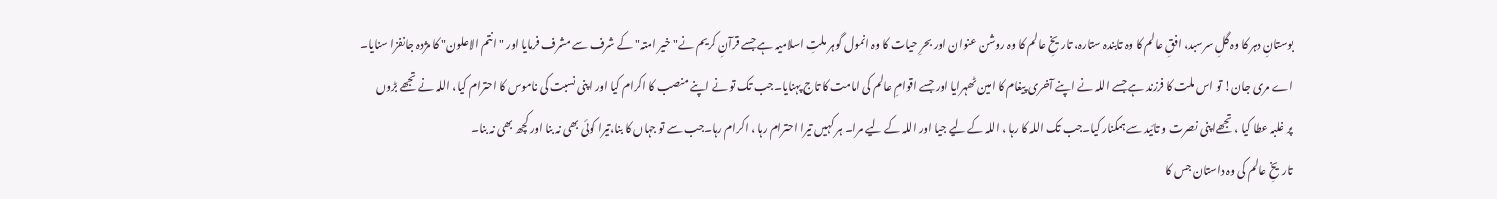بوستانِ دہر کا وہ گلِ سرسبد، افقِ عالم کا وہ تابندہ ستارہ، تاریخِ عالم کا وہ روشن عنوان اور بحرِ حیات کا وہ انمول گوہر ملتِ اسلامیہ ہے جسے قرآنِ کریم نے"خیر امتہ" کے شرف سے مشرف فرمایا اور "انتم الاعلون" کا مژدہ جانفزا سنایا۔
اے مری جان! تو اس ملت کا فرزند ہے جسے اللہ نے اپنے آخری پیغام کا امین ٹھہرایا اور جسے اقوامِ عالم کی امامت کا تاج پہنایا۔جب تک تو نے اپنے منصب کا اکرام کیا اور اپنی نسبت کی ناموس کا احترام کیا، اللہ نے تجھے بڑوں پر غلبہ عطا کیا ، تجھےاپنی نصرت و تائید سے ہمکنار کیا۔جب تک اللہ کا رہا ، اللہ کے لیے جیا اور اللہ کے لیے مرا۔ ہر کہیں تیرا احترام رہا ، اکرام رہا۔جب سے تو جہاں کا بنا،تیرا کوئی بھی نہ بنا اور کچھ بھی نہ بنا۔
تاریخِ عالم کی وہ داستان جس کا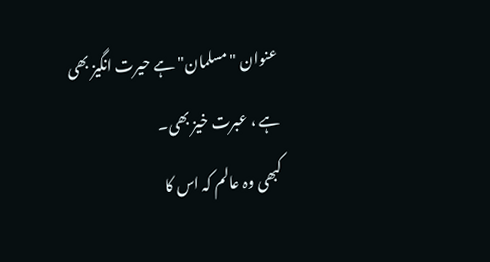عنوان "مسلمان" ہے حیرت انگیز بھی ہے ، عبرت خیز بھی۔
کبھی وہ عالم کہ اس کا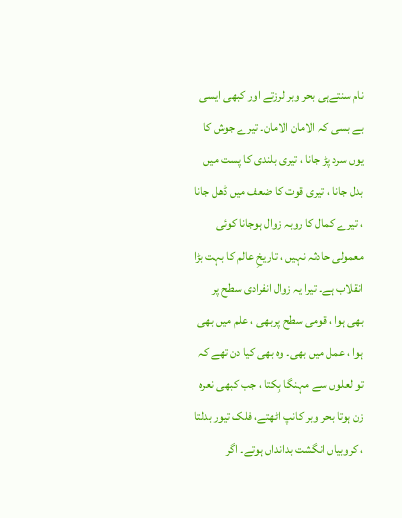نام سنتےہی بحر وبر لرزتے اور کبھی ایسی بے بسی کہ الامان الامان۔ تیرے جوش کا یوں سرد پڑ جانا ، تیری بلندی کا پست میں بدل جانا ، تیری قوت کا ضعف میں ڈھل جانا ، تیرے کمال کا روبہ زوال ہوجانا کوئی معمولی حادثہ نہیں ، تاریخِ عالم کا بہت بڑا انقلاب ہے۔ تیرا یہ زوال انفرادی سطح پر بھی ہوا ، قومی سطح پربھی ، علم میں بھی ہوا ، عمل میں بھی۔ وہ بھی کیا دن تھے کہ تو لعلوں سے مہنگا بِکتا ، جب کبھی نعرہ زن ہوتا بحر وبر کانپ اٹھتے، فلک تیور بدلتا ، کروبیاں انگشت بدانداں ہوتے۔ اگر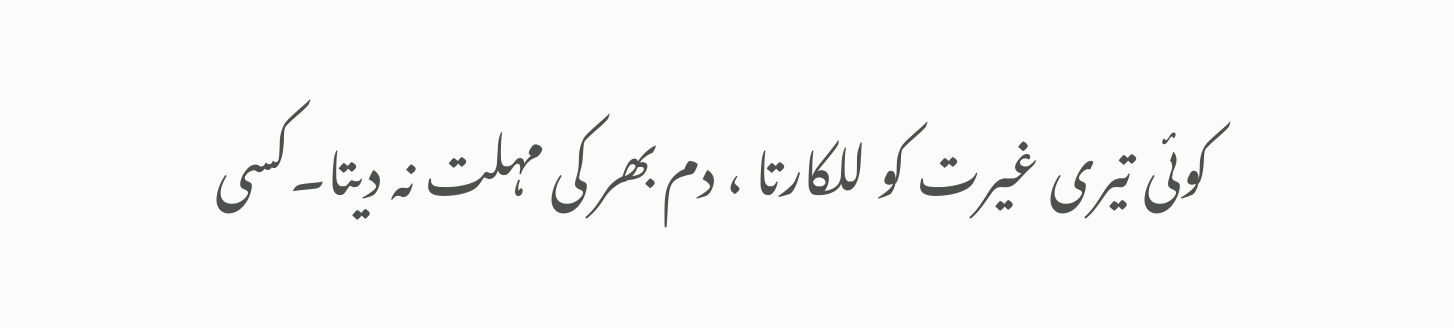کوئی تیری غیرت کو للکارتا ، دم بھر کی مہلت نہ دیتا۔کسی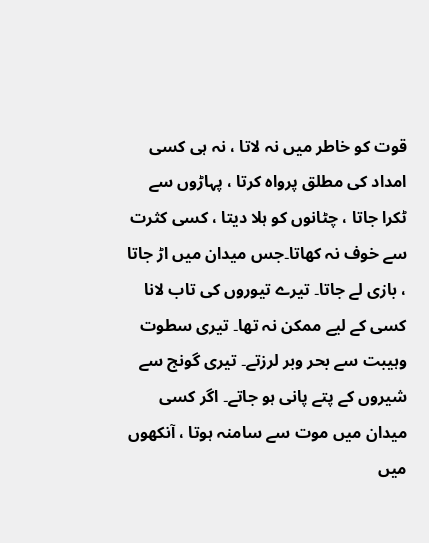قوت کو خاطر میں نہ لاتا ، نہ ہی کسی امداد کی مطلق پرواہ کرتا ، پہاڑوں سے ٹکرا جاتا ، چٹانوں کو ہلا دیتا ، کسی کثرت سے خوف نہ کھاتا۔جس میدان میں اڑ جاتا ، بازی لے جاتا۔ تیرے تیوروں کی تاب لانا کسی کے لیے ممکن نہ تھا۔ تیری سطوت وہیبت سے بحر وبر لرزتے۔ تیری گونج سے شیروں کے پتے پانی ہو جاتے۔ اگر کسی میدان میں موت سے سامنہ ہوتا ، آنکھوں میں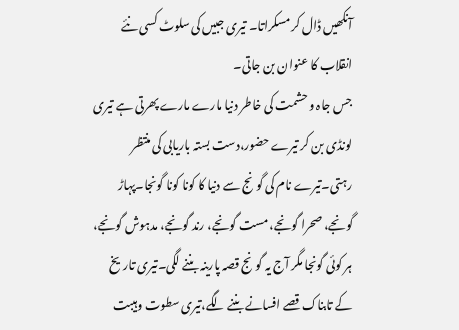آنکھیں ڈال کر مسکراتا۔ تیری جبیں کی سلوٹ کسی نئے انقلاب کا عنوان بن جاتی۔
جس جاہ و حشمت کی خاطر دنیا مارے مارے پھرتی ہے تیری لونڈی بن کر تیرے حضور،دست بستہ باریابی کی منتظر رہتی۔تیرے نام کی گونج سے دنیا کا کونا کونا گونجا۔پہاڑ گونجے، صحرا گونجے، مست گونجے، رند گونجے، مدہوش گونجے، ہر کوئی گونجا مگر آج یہ گونج قصہ پارینہ بننے لگی۔تیری تاریخ کے تابناک قصے افسانے بننے لگے،تیری سطوت وہیبت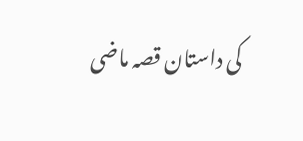کی داستان قصہ ماضی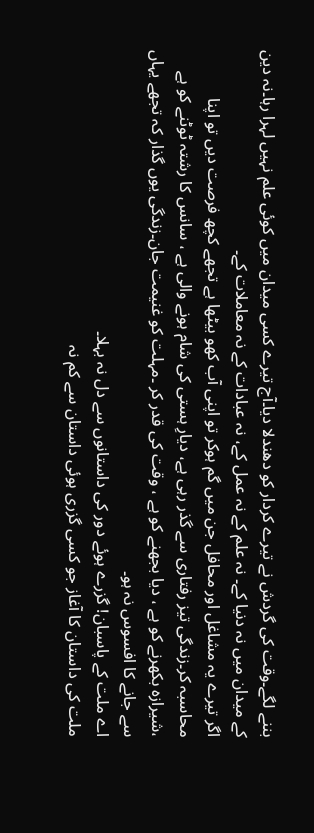بننے لگے۔وقت کی گردش نے تیرے کردار کو دھندلا دیا۔آج تیرے کسی میدان میں کوئی علم نہیں لہرا رہا۔نہ دین کے میدان میں نہ دنیا کے۔ نہ علم کے نہ عمل کے، نہ عبادات کے نہ معاملات کے۔
اگر تیرے یہ مشاغل اور محافل جن میں گم ہوکر تو اپنی آب کھو بیٹھا ہے تجھے کچھ فرصت دیں تو اپنا محاسبہ کر۔زندگی تیز رفتاری سے گذر رہی ہے، دیارِ ہستی کی شام ہونے والی ہے ، سانس کا رشتہ ٹوٹنے کو ہے ،شیرازہ بکھرنے کو ہے ، دیا بجھنے کو ہے ، وقت کی قدر کر ۔مہلت کو غنیمت جان۔زندگی یوں گذار کہ تجھے یہاں سے جانے کا افسوس نہ ہو۔
اے ملت کے پاسبان! گزرے ہوئے دور کی داستانوں سے دل نہ بہلا۔
ملت کی داستان کا آغاز جو کسی گزری ہوئی داستان سے کم نہ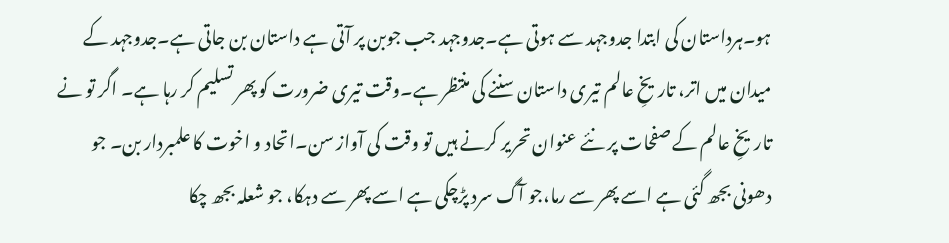ہو۔ہرداستان کی ابتدا جدوجہد سے ہوتی ہے۔جدوجہد جب جوبن پر آتی ہے داستان بن جاتی ہے۔جدوجہد کے میدان میں اتر، تاریخِ عالم تیری داستان سننے کی منتظر ہے۔وقت تیری ضرورت کو پھر تسلیم کر رہا ہے۔ اگر تو نے تاریخِ عالم کے صفحات پر نئے عنوان تحریر کرنے ہیں تو وقت کی آواز سن۔اتحاد و اخوت کا علمبردار بن۔ جو دھونی بجھ گئی ہے اسے پھر سے رما،جو آگ سرد پڑچکی ہے اسے پھر سے دہکا، جو شعلہ بجھ چکا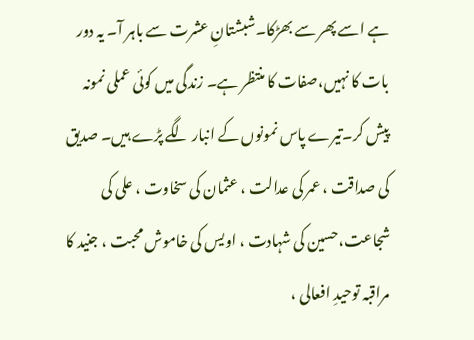ہے اسے پھر سے بھڑکا۔شبشتانِ عشرت سے باہر آ۔ یہ دور بات کا نہیں،صفات کا منتظر ہے۔ زندگی میں کوئی عملی نمونہ پیش کر۔تیرے پاس نمونوں کے انبار لگے پڑے ہیں۔ صدیق کی صداقت ، عمر کی عدالت ، عثمان کی سخاوت ، علی کی شجاعت،حسین کی شہادت ، اویس کی خاموش محبت ، جنید کا مراقبہ توحیدِ افعالی ،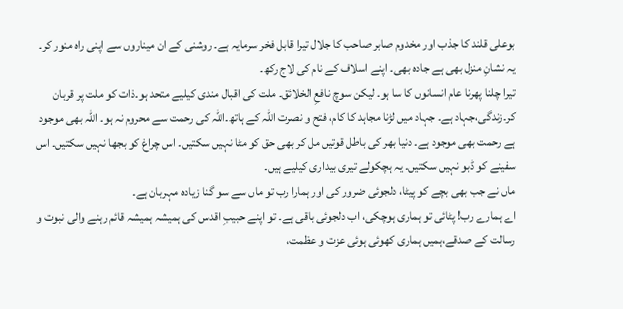بوعلی قلند کا جذب اور مخدوم صابر صاحب کا جلال تیرا قابل فخر سرمایہ ہے۔ روشنی کے ان میناروں سے اپنی راہ منور کر۔ یہ نشانِ منزل بھی ہے جادہ بھی۔ اپنے اسلاف کے نام کی لاج رکھ۔
تیرا چلنا پھرنا عام انسانوں کا سا ہو۔ لیکن سوچ نافعِ الخلائق۔ ملت کی اقبال مندی کیلیے متحد ہو۔ذات کو ملت پر قربان کر۔زندگی،جہاد ہے۔ جہاد میں لڑنا مجاہد کا کام، فتح و نصرت اللہ کے ہاتھ۔اللہ کی رحمت سے محروم نہ ہو۔ اللہ بھی موجود ہے رحمت بھی موجود ہے۔ دنیا بھر کی باطل قوتیں مل کر بھی حق کو مٹا نہیں سکتیں۔ اس چراغ کو بجھا نہیں سکتیں۔ اس سفینے کو ڈبو نہیں سکتیں۔ یہ ہچکولے تیری بیداری کیلیے ہیں۔
ماں نے جب بھی بچے کو پیٹا، دلجوئی ضرور کی اور ہمارا رب تو ماں سے سو گنا زیادہ مہربان ہے۔
اے ہمارے رب! پٹائی تو ہماری ہوچکی، اب دلجوئی باقی ہے۔ تو اپنے حبیبِ اقدس کی ہمیشہ ہمیشہ قائم رہنے والی نبوت و رسالت کے صدقے،ہمیں ہماری کھوئی ہوئی عزت و عظمت،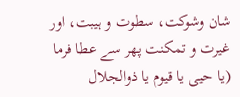شان وشوکت، سطوت و ہیبت، اور غیرت و تمکنت پھر سے عطا فرما (یا حیی یا قیوم یا ذوالجلال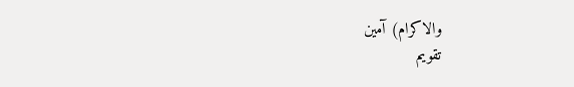والاکرام) آمین
تقویم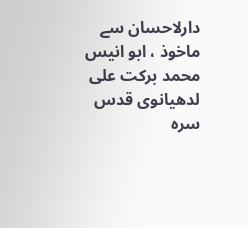دارلاحسان سے ماخوذ ، ابو انیس محمد برکت علی لدھیانوی قدس سرہ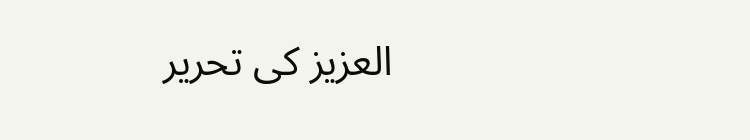العزیز کی تحریر